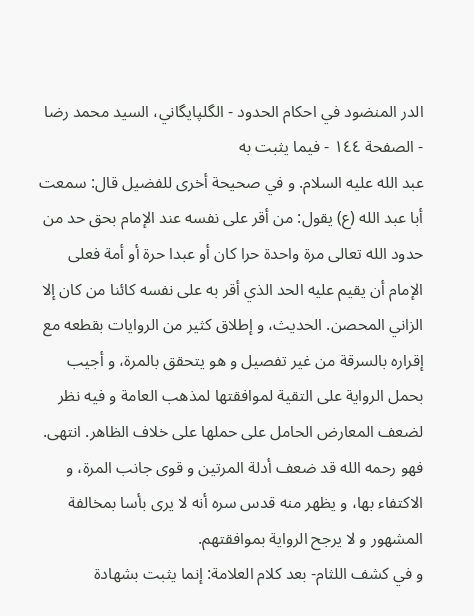الدر المنضود في احكام الحدود - الگلپايگاني، السيد محمد رضا - الصفحة ١٤٤ - فيما يثبت به
عبد الله عليه السلام. و في صحيحة أخرى للفضيل قال: سمعت أبا عبد الله (ع) يقول: من أقر على نفسه عند الإمام بحق حد من حدود الله تعالى مرة واحدة حرا كان أو عبدا حرة أو أمة فعلى الإمام أن يقيم عليه الحد الذي أقر به على نفسه كائنا من كان إلا الزاني المحصن. الحديث، و إطلاق كثير من الروايات بقطعه مع إقراره بالسرقة من غير تفصيل و هو يتحقق بالمرة، و أجيب بحمل الرواية على التقية لموافقتها لمذهب العامة و فيه نظر لضعف المعارض الحامل على حملها على خلاف الظاهر. انتهى.
فهو رحمه الله قد ضعف أدلة المرتين و قوى جانب المرة، و الاكتفاء بها، و يظهر منه قدس سره أنه لا يرى بأسا بمخالفة المشهور و لا يرجح الرواية بموافقتهم.
و في كشف اللثام- بعد كلام العلامة: إنما يثبت بشهادة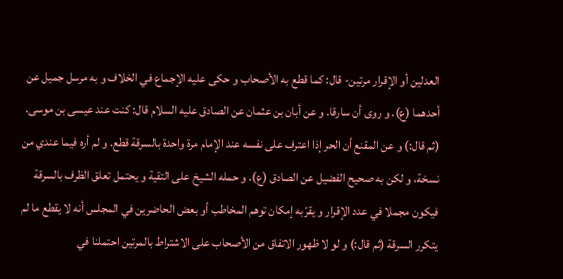العدلين أو الإقرار مرتين- قال: كما قطع به الأصحاب و حكى عليه الإجماع في الخلاف و به مرسل جميل عن أحدهما (ع). و روى أن سارقا. و عن أبان بن عثمان عن الصادق عليه السلام قال: كنت عند عيسى بن موسى.
(ثم قال:) و عن المقنع أن الحر إذا اعترف على نفسه عند الإمام مرة واحدة بالسرقة قطع. و لم أره فيما عندي من نسخة، و لكن به صحيح الفضيل عن الصادق (ع). و حمله الشيخ على التقية و يحتمل تعلق الظرف بالسرقة فيكون مجملا في عدد الإقرار و يقرّبه إمكان توهم المخاطب أو بعض الحاضرين في المجلس أنه لا يقطع ما لم يتكرر السرقة (ثم قال:) و لو لا ظهور الاتفاق من الأصحاب على الاشتراط بالمرتين احتملنا في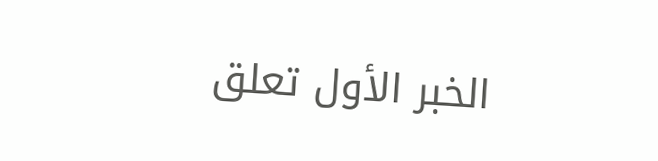الخبر الأول تعلق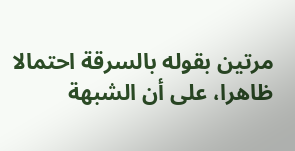مرتين بقوله بالسرقة احتمالا ظاهرا، على أن الشبهة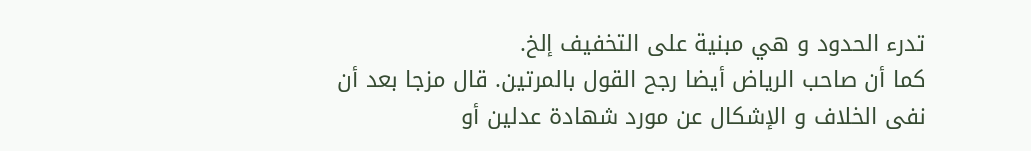تدرء الحدود و هي مبنية على التخفيف إلخ.
كما أن صاحب الرياض أيضا رجح القول بالمرتين. قال مزجا بعد أن نفى الخلاف و الإشكال عن مورد شهادة عدلين أو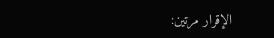الإقرار مرتين: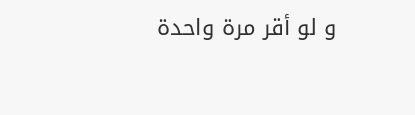و لو أقر مرة واحدة